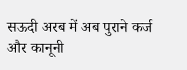सऊदी अरब में अब पुराने कर्ज और कानूनी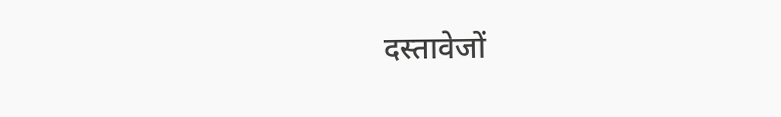दस्तावेजों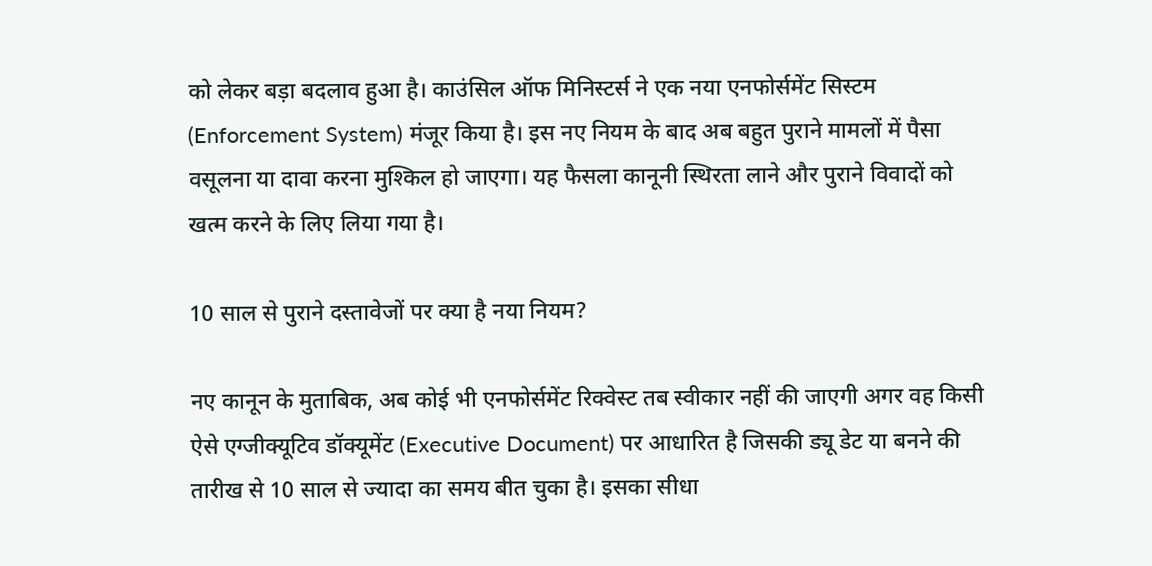को लेकर बड़ा बदलाव हुआ है। काउंसिल ऑफ मिनिस्टर्स ने एक नया एनफोर्समेंट सिस्टम (Enforcement System) मंजूर किया है। इस नए नियम के बाद अब बहुत पुराने मामलों में पैसा वसूलना या दावा करना मुश्किल हो जाएगा। यह फैसला कानूनी स्थिरता लाने और पुराने विवादों को खत्म करने के लिए लिया गया है।

10 साल से पुराने दस्तावेजों पर क्या है नया नियम?

नए कानून के मुताबिक, अब कोई भी एनफोर्समेंट रिक्वेस्ट तब स्वीकार नहीं की जाएगी अगर वह किसी ऐसे एग्जीक्यूटिव डॉक्यूमेंट (Executive Document) पर आधारित है जिसकी ड्यू डेट या बनने की तारीख से 10 साल से ज्यादा का समय बीत चुका है। इसका सीधा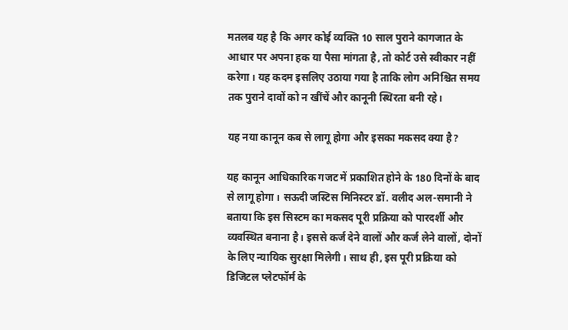मतलब यह है कि अगर कोई व्यक्ति 10 साल पुराने कागजात के आधार पर अपना हक या पैसा मांगता है, तो कोर्ट उसे स्वीकार नहीं करेगा। यह कदम इसलिए उठाया गया है ताकि लोग अनिश्चित समय तक पुराने दावों को न खींचें और कानूनी स्थिरता बनी रहे।

यह नया कानून कब से लागू होगा और इसका मकसद क्या है?

यह कानून आधिकारिक गजट में प्रकाशित होने के 180 दिनों के बाद से लागू होगा। सऊदी जस्टिस मिनिस्टर डॉ. वलीद अल-समानी ने बताया कि इस सिस्टम का मकसद पूरी प्रक्रिया को पारदर्शी और व्यवस्थित बनाना है। इससे कर्ज देने वालों और कर्ज लेने वालों, दोनों के लिए न्यायिक सुरक्षा मिलेगी। साथ ही, इस पूरी प्रक्रिया को डिजिटल प्लेटफॉर्म के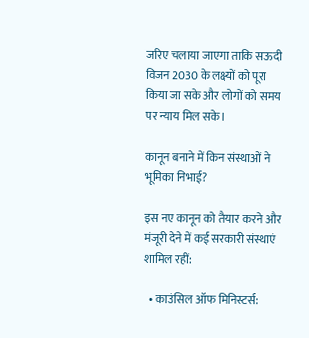जरिए चलाया जाएगा ताकि सऊदी विजन 2030 के लक्ष्यों को पूरा किया जा सके और लोगों को समय पर न्याय मिल सके।

कानून बनाने में किन संस्थाओं ने भूमिका निभाई?

इस नए कानून को तैयार करने और मंजूरी देने में कई सरकारी संस्थाएं शामिल रहीं:

  • काउंसिल ऑफ मिनिस्टर्स: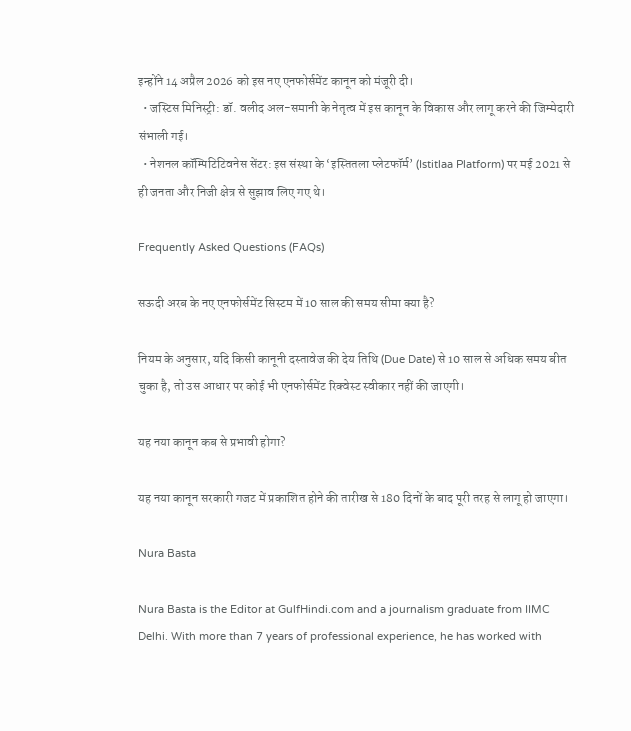इन्होंने 14 अप्रैल 2026 को इस नए एनफोर्समेंट कानून को मंजूरी दी।
  • जस्टिस मिनिस्ट्री: डॉ. वलीद अल-समानी के नेतृत्व में इस कानून के विकास और लागू करने की जिम्मेदारी संभाली गई।
  • नेशनल कॉम्पिटिटिवनेस सेंटर: इस संस्था के ‘इस्तितला प्लेटफॉर्म’ (Istitlaa Platform) पर मई 2021 से ही जनता और निजी क्षेत्र से सुझाव लिए गए थे।

Frequently Asked Questions (FAQs)

सऊदी अरब के नए एनफोर्समेंट सिस्टम में 10 साल की समय सीमा क्या है?

नियम के अनुसार, यदि किसी कानूनी दस्तावेज की देय तिथि (Due Date) से 10 साल से अधिक समय बीत चुका है, तो उस आधार पर कोई भी एनफोर्समेंट रिक्वेस्ट स्वीकार नहीं की जाएगी।

यह नया कानून कब से प्रभावी होगा?

यह नया कानून सरकारी गजट में प्रकाशित होने की तारीख से 180 दिनों के बाद पूरी तरह से लागू हो जाएगा।

Nura Basta

Nura Basta is the Editor at GulfHindi.com and a journalism graduate from IIMC Delhi. With more than 7 years of professional experience, he has worked with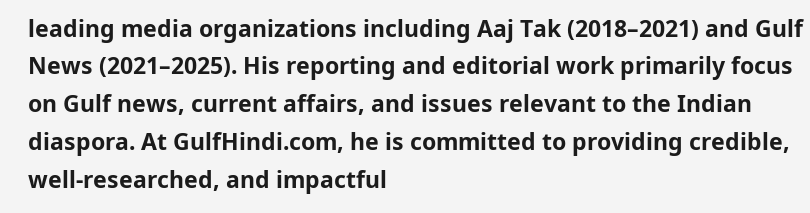leading media organizations including Aaj Tak (2018–2021) and Gulf News (2021–2025). His reporting and editorial work primarily focus on Gulf news, current affairs, and issues relevant to the Indian diaspora. At GulfHindi.com, he is committed to providing credible, well-researched, and impactful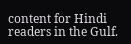content for Hindi readers in the Gulf.